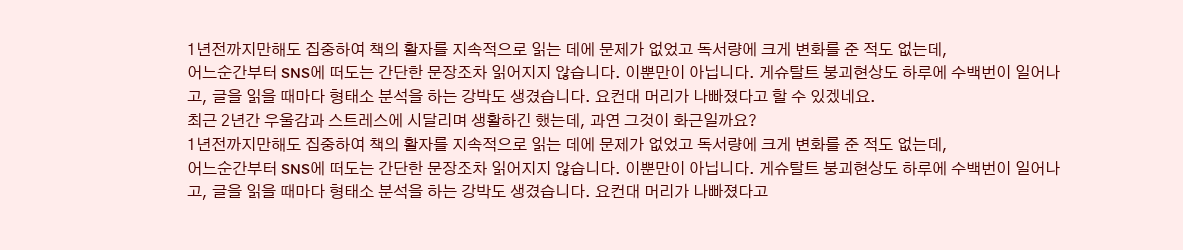1년전까지만해도 집중하여 책의 활자를 지속적으로 읽는 데에 문제가 없었고 독서량에 크게 변화를 준 적도 없는데,
어느순간부터 SNS에 떠도는 간단한 문장조차 읽어지지 않습니다. 이뿐만이 아닙니다. 게슈탈트 붕괴현상도 하루에 수백번이 일어나고, 글을 읽을 때마다 형태소 분석을 하는 강박도 생겼습니다. 요컨대 머리가 나빠졌다고 할 수 있겠네요.
최근 2년간 우울감과 스트레스에 시달리며 생활하긴 했는데, 과연 그것이 화근일까요?
1년전까지만해도 집중하여 책의 활자를 지속적으로 읽는 데에 문제가 없었고 독서량에 크게 변화를 준 적도 없는데,
어느순간부터 SNS에 떠도는 간단한 문장조차 읽어지지 않습니다. 이뿐만이 아닙니다. 게슈탈트 붕괴현상도 하루에 수백번이 일어나고, 글을 읽을 때마다 형태소 분석을 하는 강박도 생겼습니다. 요컨대 머리가 나빠졌다고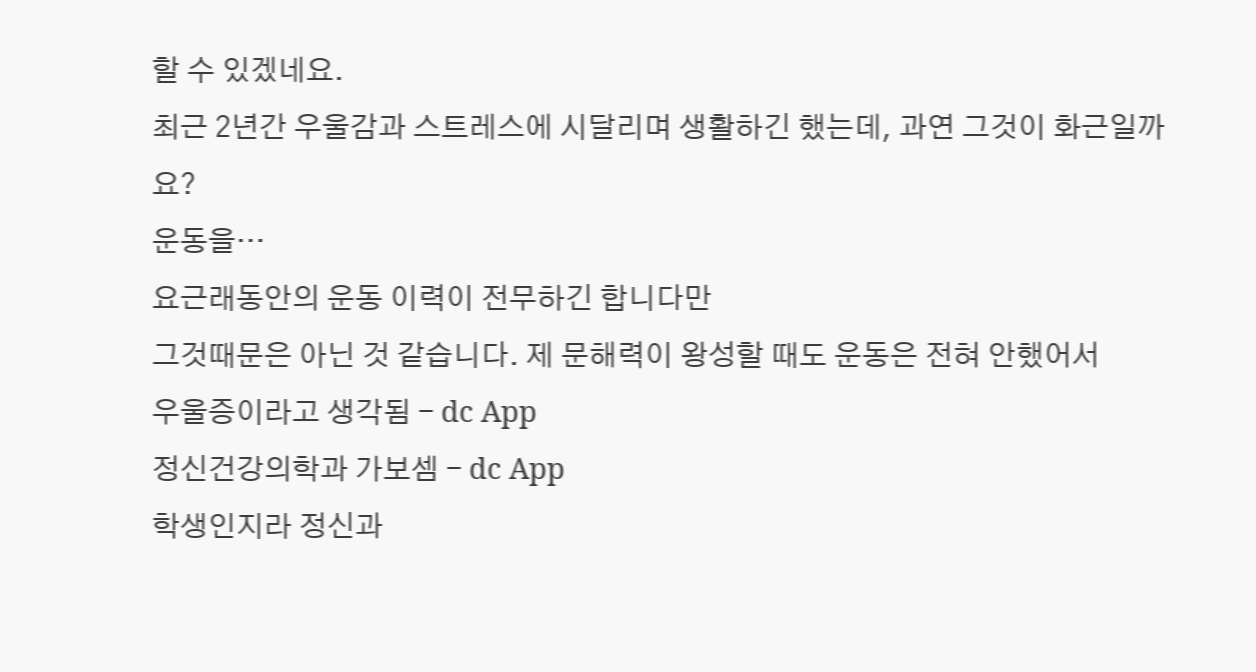할 수 있겠네요.
최근 2년간 우울감과 스트레스에 시달리며 생활하긴 했는데, 과연 그것이 화근일까요?
운동을…
요근래동안의 운동 이력이 전무하긴 합니다만
그것때문은 아닌 것 같습니다. 제 문해력이 왕성할 때도 운동은 전혀 안했어서
우울증이라고 생각됨 - dc App
정신건강의학과 가보셈 - dc App
학생인지라 정신과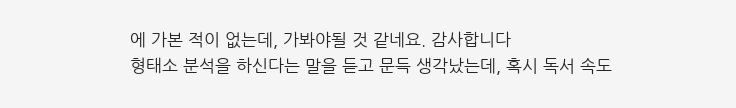에 가본 적이 없는데, 가봐야될 것 같네요. 감사합니다
형태소 분석을 하신다는 말을 듣고 문득 생각났는데, 혹시 독서 속도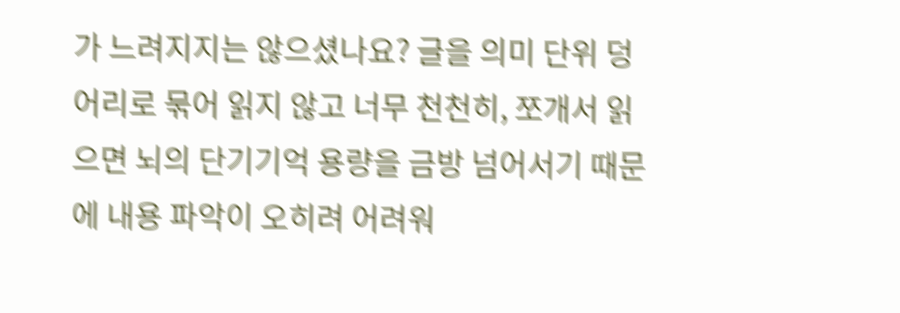가 느려지지는 않으셨나요? 글을 의미 단위 덩어리로 묶어 읽지 않고 너무 천천히, 쪼개서 읽으면 뇌의 단기기억 용량을 금방 넘어서기 때문에 내용 파악이 오히려 어려워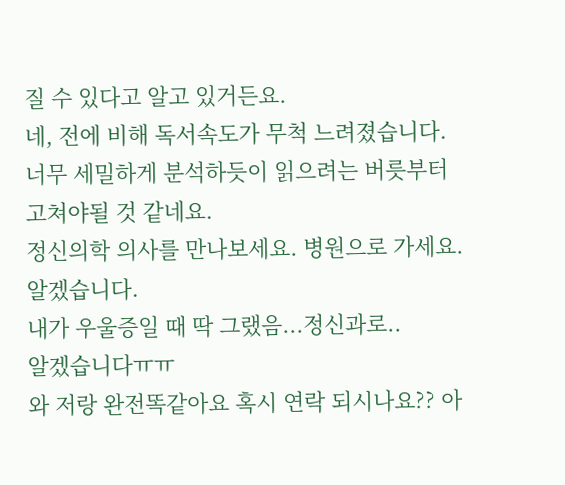질 수 있다고 알고 있거든요.
네, 전에 비해 독서속도가 무척 느려졌습니다. 너무 세밀하게 분석하듯이 읽으려는 버릇부터 고쳐야될 것 같네요.
정신의학 의사를 만나보세요. 병원으로 가세요.
알겠습니다.
내가 우울증일 때 딱 그랬음...정신과로..
알겠습니다ㅠㅠ
와 저랑 완전똑같아요 혹시 연락 되시나요?? 아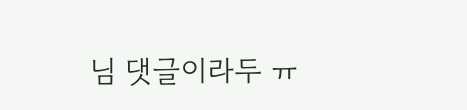님 댓글이라두 ㅠ